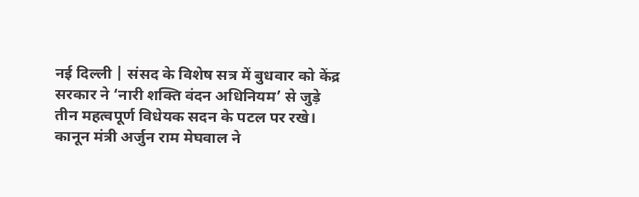नई दिल्ली | संसद के विशेष सत्र में बुधवार को केंद्र सरकार ने ‘नारी शक्ति वंदन अधिनियम’ से जुड़े तीन महत्वपूर्ण विधेयक सदन के पटल पर रखे। कानून मंत्री अर्जुन राम मेघवाल ने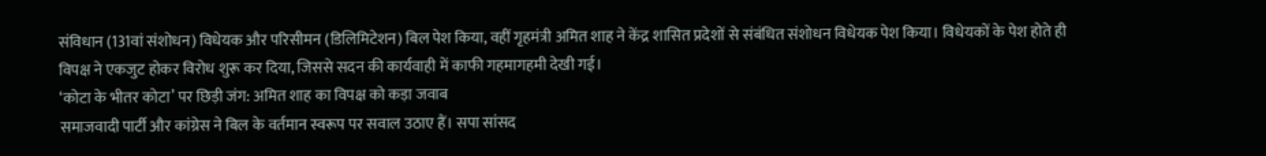संविधान (131वां संशोधन) विधेयक और परिसीमन (डिलिमिटेशन) बिल पेश किया, वहीं गृहमंत्री अमित शाह ने केंद्र शासित प्रदेशों से संबंधित संशोधन विधेयक पेश किया। विधेयकों के पेश होते ही विपक्ष ने एकजुट होकर विरोध शुरू कर दिया, जिससे सदन की कार्यवाही में काफी गहमागहमी देखी गई।
‘कोटा के भीतर कोटा’ पर छिड़ी जंग: अमित शाह का विपक्ष को कड़ा जवाब
समाजवादी पार्टी और कांग्रेस ने बिल के वर्तमान स्वरूप पर सवाल उठाए हैं। सपा सांसद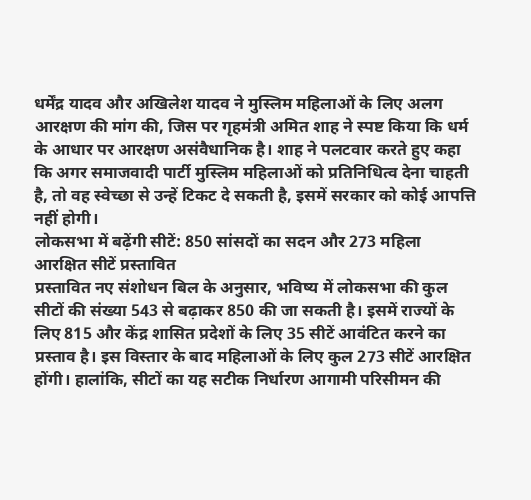धर्मेंद्र यादव और अखिलेश यादव ने मुस्लिम महिलाओं के लिए अलग आरक्षण की मांग की, जिस पर गृहमंत्री अमित शाह ने स्पष्ट किया कि धर्म के आधार पर आरक्षण असंवैधानिक है। शाह ने पलटवार करते हुए कहा कि अगर समाजवादी पार्टी मुस्लिम महिलाओं को प्रतिनिधित्व देना चाहती है, तो वह स्वेच्छा से उन्हें टिकट दे सकती है, इसमें सरकार को कोई आपत्ति नहीं होगी।
लोकसभा में बढ़ेंगी सीटें: 850 सांसदों का सदन और 273 महिला आरक्षित सीटें प्रस्तावित
प्रस्तावित नए संशोधन बिल के अनुसार, भविष्य में लोकसभा की कुल सीटों की संख्या 543 से बढ़ाकर 850 की जा सकती है। इसमें राज्यों के लिए 815 और केंद्र शासित प्रदेशों के लिए 35 सीटें आवंटित करने का प्रस्ताव है। इस विस्तार के बाद महिलाओं के लिए कुल 273 सीटें आरक्षित होंगी। हालांकि, सीटों का यह सटीक निर्धारण आगामी परिसीमन की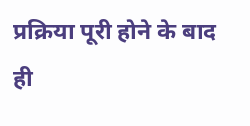प्रक्रिया पूरी होने के बाद ही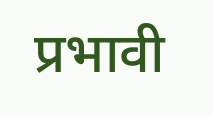प्रभावी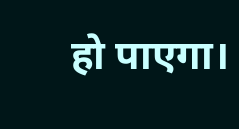हो पाएगा।